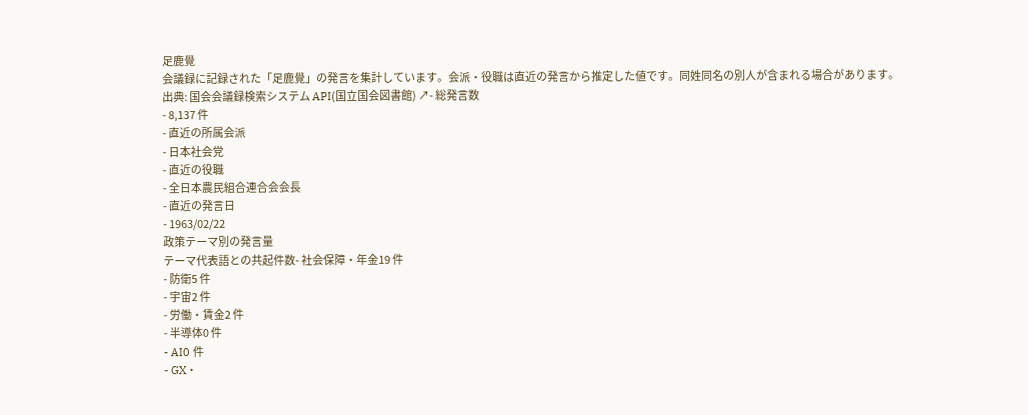足鹿覺
会議録に記録された「足鹿覺」の発言を集計しています。会派・役職は直近の発言から推定した値です。同姓同名の別人が含まれる場合があります。
出典: 国会会議録検索システム API(国立国会図書館) ↗- 総発言数
- 8,137 件
- 直近の所属会派
- 日本社会党
- 直近の役職
- 全日本農民組合連合会会長
- 直近の発言日
- 1963/02/22
政策テーマ別の発言量
テーマ代表語との共起件数- 社会保障・年金19 件
- 防衛5 件
- 宇宙2 件
- 労働・賃金2 件
- 半導体0 件
- AI0 件
- GX・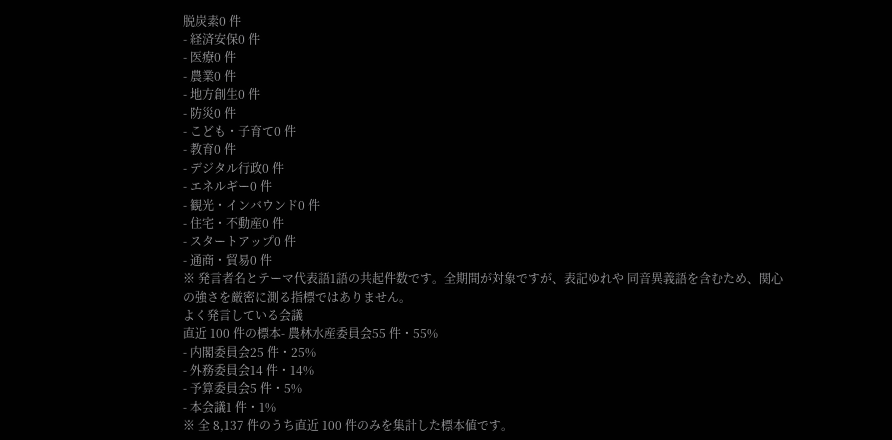脱炭素0 件
- 経済安保0 件
- 医療0 件
- 農業0 件
- 地方創生0 件
- 防災0 件
- こども・子育て0 件
- 教育0 件
- デジタル行政0 件
- エネルギー0 件
- 観光・インバウンド0 件
- 住宅・不動産0 件
- スタートアップ0 件
- 通商・貿易0 件
※ 発言者名とテーマ代表語1語の共起件数です。全期間が対象ですが、表記ゆれや 同音異義語を含むため、関心の強さを厳密に測る指標ではありません。
よく発言している会議
直近 100 件の標本- 農林水産委員会55 件・55%
- 内閣委員会25 件・25%
- 外務委員会14 件・14%
- 予算委員会5 件・5%
- 本会議1 件・1%
※ 全 8,137 件のうち直近 100 件のみを集計した標本値です。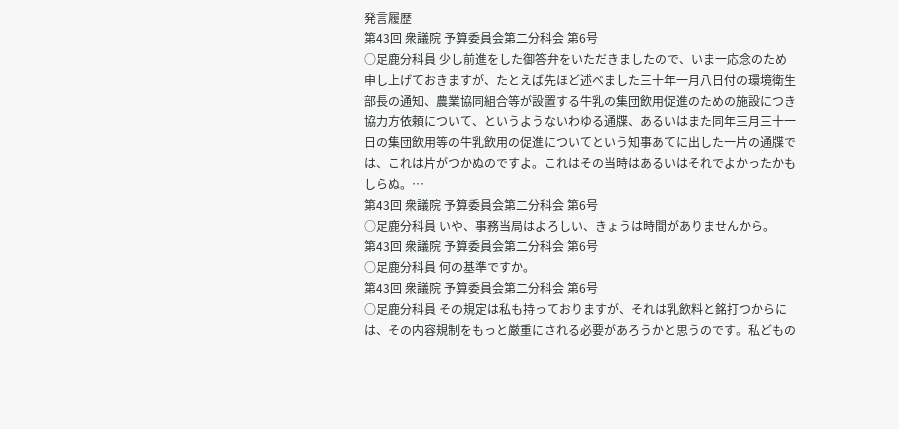発言履歴
第43回 衆議院 予算委員会第二分科会 第6号
○足鹿分科員 少し前進をした御答弁をいただきましたので、いま一応念のため申し上げておきますが、たとえば先ほど述べました三十年一月八日付の環境衛生部長の通知、農業協同組合等が設置する牛乳の集団飲用促進のための施設につき協力方依頼について、というようないわゆる通牒、あるいはまた同年三月三十一日の集団飲用等の牛乳飲用の促進についてという知事あてに出した一片の通牒では、これは片がつかぬのですよ。これはその当時はあるいはそれでよかったかもしらぬ。…
第43回 衆議院 予算委員会第二分科会 第6号
○足鹿分科員 いや、事務当局はよろしい、きょうは時間がありませんから。
第43回 衆議院 予算委員会第二分科会 第6号
○足鹿分科員 何の基準ですか。
第43回 衆議院 予算委員会第二分科会 第6号
○足鹿分科員 その規定は私も持っておりますが、それは乳飲料と銘打つからには、その内容規制をもっと厳重にされる必要があろうかと思うのです。私どもの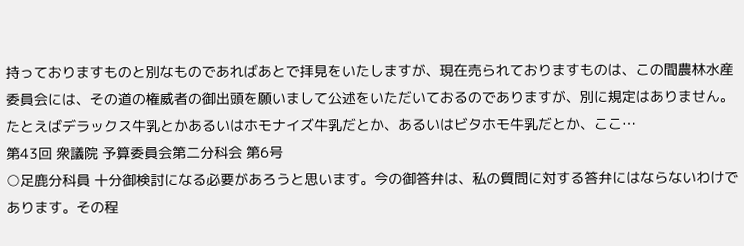持っておりますものと別なものであればあとで拝見をいたしますが、現在売られておりますものは、この間農林水産委員会には、その道の権威者の御出頭を願いまして公述をいただいておるのでありますが、別に規定はありません。たとえばデラックス牛乳とかあるいはホモナイズ牛乳だとか、あるいはビタホモ牛乳だとか、ここ…
第43回 衆議院 予算委員会第二分科会 第6号
○足鹿分科員 十分御検討になる必要があろうと思います。今の御答弁は、私の質問に対する答弁にはならないわけであります。その程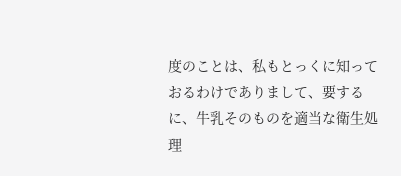度のことは、私もとっくに知っておるわけでありまして、要するに、牛乳そのものを適当な衛生処理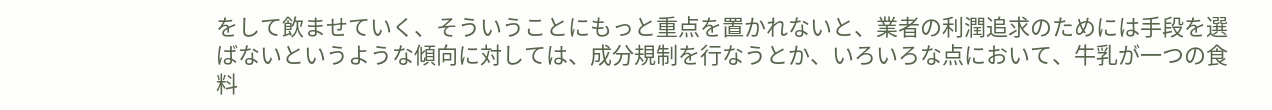をして飲ませていく、そういうことにもっと重点を置かれないと、業者の利潤追求のためには手段を選ばないというような傾向に対しては、成分規制を行なうとか、いろいろな点において、牛乳が一つの食料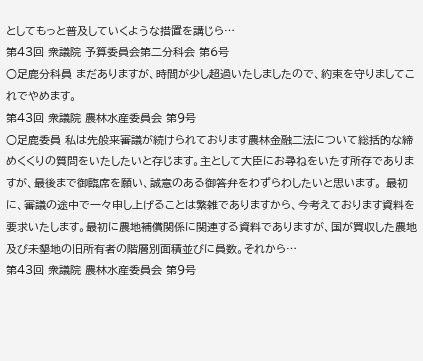としてもっと普及していくような措置を講じら…
第43回 衆議院 予算委員会第二分科会 第6号
○足鹿分科員 まだありますが、時間が少し超過いたしましたので、約束を守りましてこれでやめます。
第43回 衆議院 農林水産委員会 第9号
○足鹿委員 私は先般来審議が続けられております農林金融二法について総括的な締めくくりの質問をいたしたいと存じます。主として大臣にお尋ねをいたす所存でありますが、最後まで御臨席を願い、誠意のある御答弁をわずらわしたいと思います。 最初に、審議の途中で一々申し上げることは繁雑でありますから、今考えております資料を要求いたします。最初に農地補償関係に関連する資料でありますが、国が買収した農地及び未墾地の旧所有者の階層別面積並びに員数。それから…
第43回 衆議院 農林水産委員会 第9号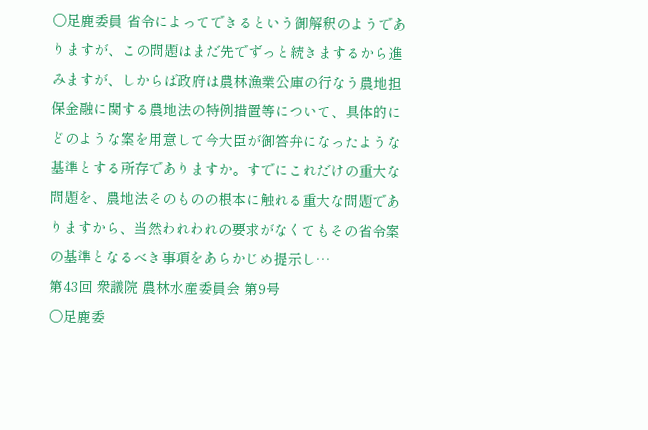○足鹿委員 省令によってできるという御解釈のようでありますが、この問題はまだ先でずっと続きまするから進みますが、しからば政府は農林漁業公庫の行なう農地担保金融に関する農地法の特例措置等について、具体的にどのような案を用意して今大臣が御答弁になったような基準とする所存でありますか。すでにこれだけの重大な問題を、農地法そのものの根本に触れる重大な問題でありますから、当然われわれの要求がなくてもその省令案の基準となるべき事項をあらかじめ提示し…
第43回 衆議院 農林水産委員会 第9号
○足鹿委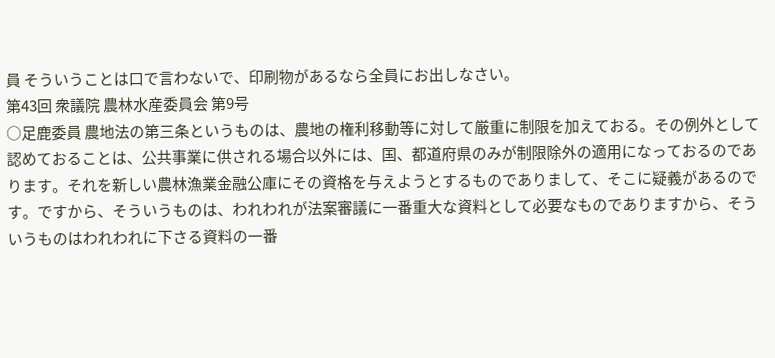員 そういうことは口で言わないで、印刷物があるなら全員にお出しなさい。
第43回 衆議院 農林水産委員会 第9号
○足鹿委員 農地法の第三条というものは、農地の権利移動等に対して厳重に制限を加えておる。その例外として認めておることは、公共事業に供される場合以外には、国、都道府県のみが制限除外の適用になっておるのであります。それを新しい農林漁業金融公庫にその資格を与えようとするものでありまして、そこに疑義があるのです。ですから、そういうものは、われわれが法案審議に一番重大な資料として必要なものでありますから、そういうものはわれわれに下さる資料の一番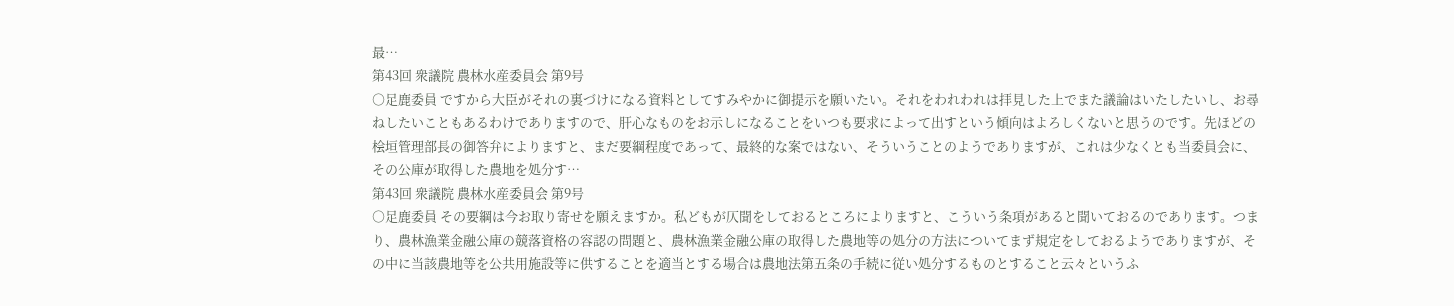最…
第43回 衆議院 農林水産委員会 第9号
○足鹿委員 ですから大臣がそれの裏づけになる資料としてすみやかに御提示を願いたい。それをわれわれは拝見した上でまた議論はいたしたいし、お尋ねしたいこともあるわけでありますので、肝心なものをお示しになることをいつも要求によって出すという傾向はよろしくないと思うのです。先ほどの桧垣管理部長の御答弁によりますと、まだ要綱程度であって、最終的な案ではない、そういうことのようでありますが、これは少なくとも当委員会に、その公庫が取得した農地を処分す…
第43回 衆議院 農林水産委員会 第9号
○足鹿委員 その要綱は今お取り寄せを願えますか。私どもが仄聞をしておるところによりますと、こういう条項があると聞いておるのであります。つまり、農林漁業金融公庫の競落資格の容認の問題と、農林漁業金融公庫の取得した農地等の処分の方法についてまず規定をしておるようでありますが、その中に当該農地等を公共用施設等に供することを適当とする場合は農地法第五条の手続に従い処分するものとすること云々というふ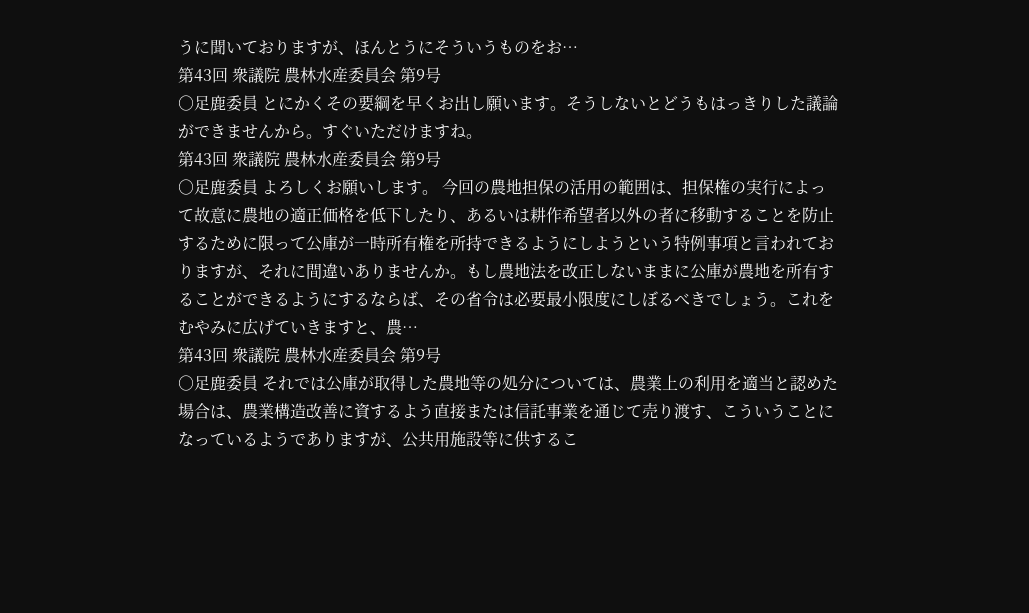うに聞いておりますが、ほんとうにそういうものをお…
第43回 衆議院 農林水産委員会 第9号
○足鹿委員 とにかくその要綱を早くお出し願います。そうしないとどうもはっきりした議論ができませんから。すぐいただけますね。
第43回 衆議院 農林水産委員会 第9号
○足鹿委員 よろしくお願いします。 今回の農地担保の活用の範囲は、担保権の実行によって故意に農地の適正価格を低下したり、あるいは耕作希望者以外の者に移動することを防止するために限って公庫が一時所有権を所持できるようにしようという特例事項と言われておりますが、それに間違いありませんか。もし農地法を改正しないままに公庫が農地を所有することができるようにするならば、その省令は必要最小限度にしぼるべきでしょう。これをむやみに広げていきますと、農…
第43回 衆議院 農林水産委員会 第9号
○足鹿委員 それでは公庫が取得した農地等の処分については、農業上の利用を適当と認めた場合は、農業構造改善に資するよう直接または信託事業を通じて売り渡す、こういうことになっているようでありますが、公共用施設等に供するこ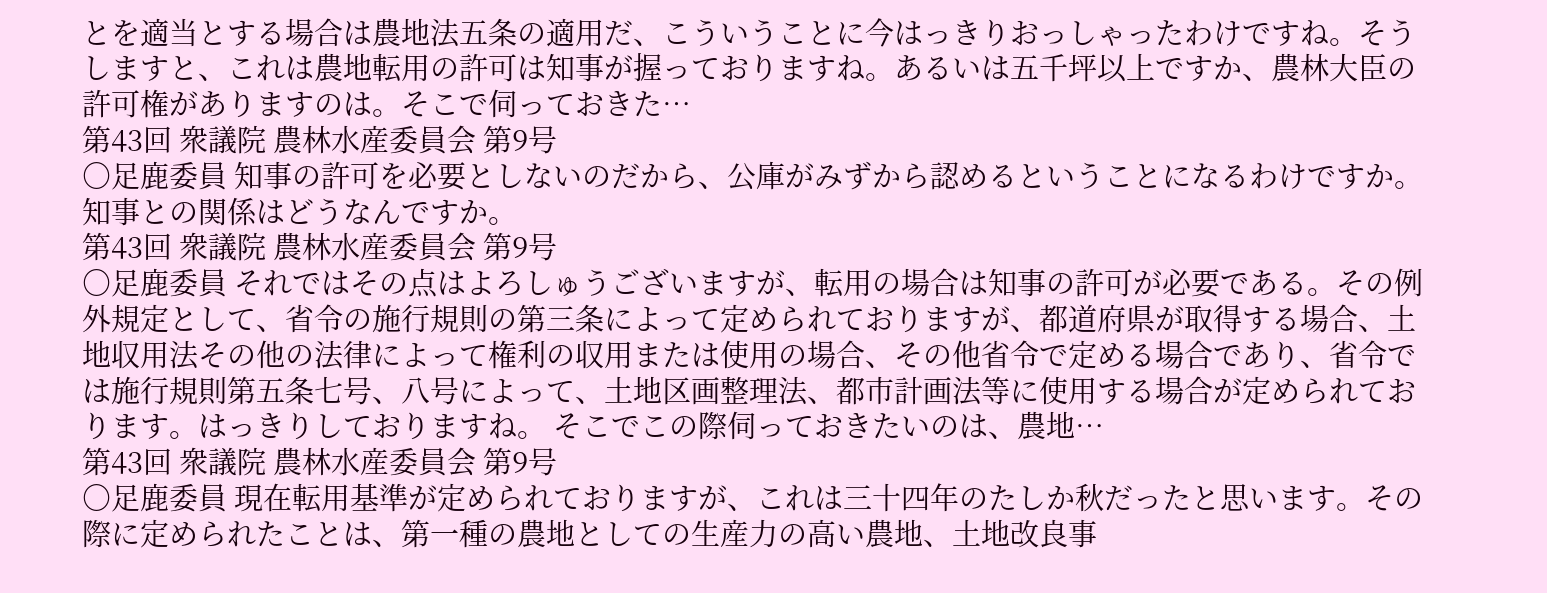とを適当とする場合は農地法五条の適用だ、こういうことに今はっきりおっしゃったわけですね。そうしますと、これは農地転用の許可は知事が握っておりますね。あるいは五千坪以上ですか、農林大臣の許可権がありますのは。そこで伺っておきた…
第43回 衆議院 農林水産委員会 第9号
○足鹿委員 知事の許可を必要としないのだから、公庫がみずから認めるということになるわけですか。知事との関係はどうなんですか。
第43回 衆議院 農林水産委員会 第9号
○足鹿委員 それではその点はよろしゅうございますが、転用の場合は知事の許可が必要である。その例外規定として、省令の施行規則の第三条によって定められておりますが、都道府県が取得する場合、土地収用法その他の法律によって権利の収用または使用の場合、その他省令で定める場合であり、省令では施行規則第五条七号、八号によって、土地区画整理法、都市計画法等に使用する場合が定められております。はっきりしておりますね。 そこでこの際伺っておきたいのは、農地…
第43回 衆議院 農林水産委員会 第9号
○足鹿委員 現在転用基準が定められておりますが、これは三十四年のたしか秋だったと思います。その際に定められたことは、第一種の農地としての生産力の高い農地、土地改良事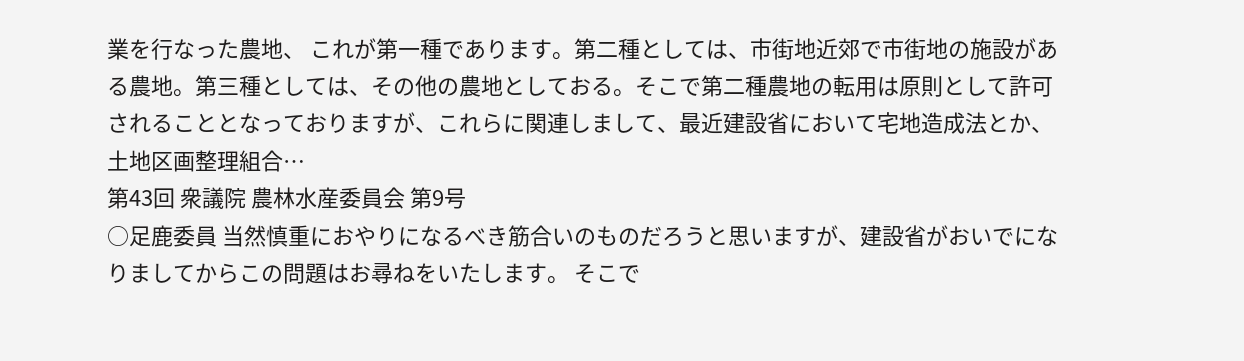業を行なった農地、 これが第一種であります。第二種としては、市街地近郊で市街地の施設がある農地。第三種としては、その他の農地としておる。そこで第二種農地の転用は原則として許可されることとなっておりますが、これらに関連しまして、最近建設省において宅地造成法とか、土地区画整理組合…
第43回 衆議院 農林水産委員会 第9号
○足鹿委員 当然慎重におやりになるべき筋合いのものだろうと思いますが、建設省がおいでになりましてからこの問題はお尋ねをいたします。 そこで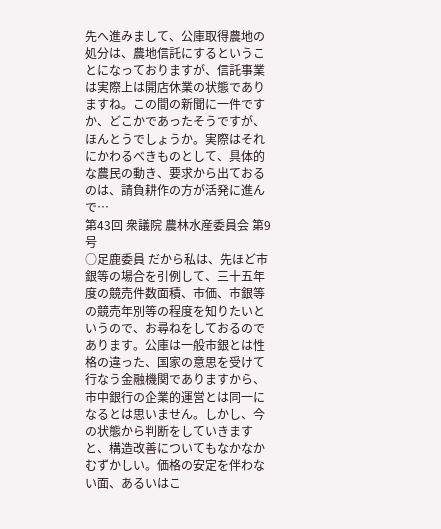先へ進みまして、公庫取得農地の処分は、農地信託にするということになっておりますが、信託事業は実際上は開店休業の状態でありますね。この間の新聞に一件ですか、どこかであったそうですが、ほんとうでしょうか。実際はそれにかわるべきものとして、具体的な農民の動き、要求から出ておるのは、請負耕作の方が活発に進んで…
第43回 衆議院 農林水産委員会 第9号
○足鹿委員 だから私は、先ほど市銀等の場合を引例して、三十五年度の競売件数面積、市価、市銀等の競売年別等の程度を知りたいというので、お尋ねをしておるのであります。公庫は一般市銀とは性格の違った、国家の意思を受けて行なう金融機関でありますから、市中銀行の企業的運営とは同一になるとは思いません。しかし、今の状態から判断をしていきますと、構造改善についてもなかなかむずかしい。価格の安定を伴わない面、あるいはこ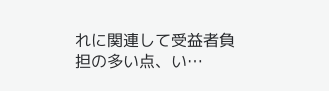れに関連して受益者負担の多い点、い…